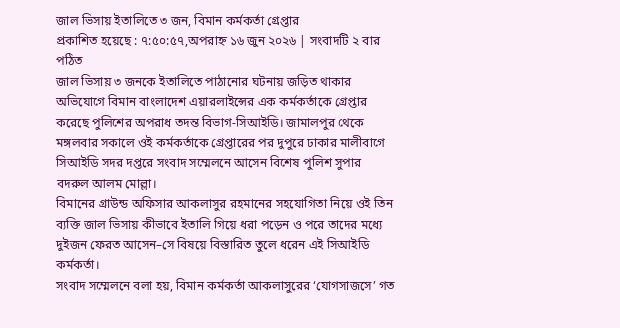জাল ভিসায় ইতালিতে ৩ জন, বিমান কর্মকর্তা গ্রেপ্তার
প্রকাশিত হয়েছে : ৭:৫০:৫৭,অপরাহ্ন ১৬ জুন ২০২৬ | সংবাদটি ২ বার পঠিত
জাল ভিসায় ৩ জনকে ইতালিতে পাঠানোর ঘটনায় জড়িত থাকার অভিযোগে বিমান বাংলাদেশ এয়ারলাইন্সের এক কর্মকর্তাকে গ্রেপ্তার করেছে পুলিশের অপরাধ তদন্ত বিভাগ-সিআইডি। জামালপুর থেকে মঙ্গলবার সকালে ওই কর্মকর্তাকে গ্রেপ্তারের পর দুপুরে ঢাকার মালীবাগে সিআইডি সদর দপ্তরে সংবাদ সম্মেলনে আসেন বিশেষ পুলিশ সুপার বদরুল আলম মোল্লা।
বিমানের গ্রাউন্ড অফিসার আকলাসুর রহমানের সহযোগিতা নিয়ে ওই তিন ব্যক্তি জাল ভিসায় কীভাবে ইতালি গিয়ে ধরা পড়েন ও পরে তাদের মধ্যে দুইজন ফেরত আসেন–সে বিষয়ে বিস্তারিত তুলে ধরেন এই সিআইডি কর্মকর্তা।
সংবাদ সম্মেলনে বলা হয়, বিমান কর্মকর্তা আকলাসুরের ‘যোগসাজসে’ গত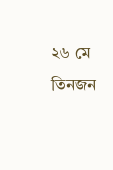২৬ মে তিনজন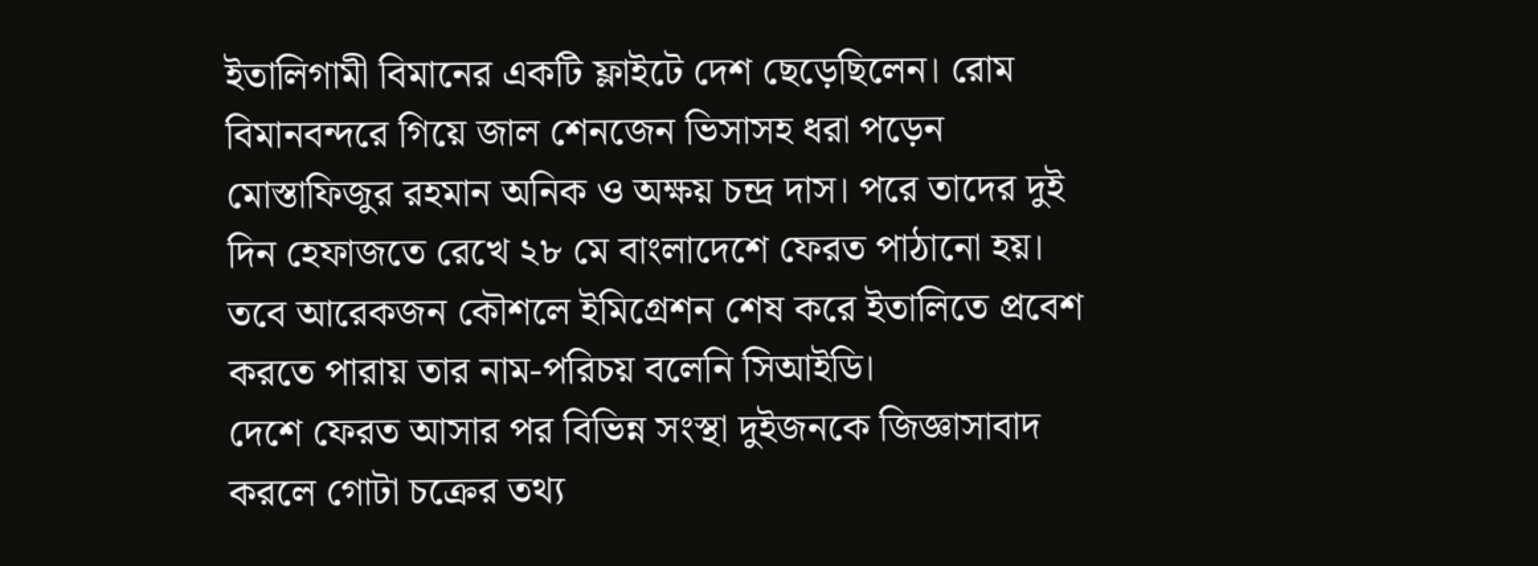ইতালিগামী বিমানের একটি ফ্লাইটে দেশ ছেড়েছিলেন। রোম বিমানবন্দরে গিয়ে জাল শেনজেন ভিসাসহ ধরা পড়েন মোস্তাফিজুর রহমান অনিক ও অক্ষয় চন্দ্র দাস। পরে তাদের দুই দিন হেফাজতে রেখে ২৮ মে বাংলাদেশে ফেরত পাঠানো হয়। তবে আরেকজন কৌশলে ইমিগ্রেশন শেষ করে ইতালিতে প্রবেশ করতে পারায় তার নাম-পরিচয় বলেনি সিআইডি।
দেশে ফেরত আসার পর বিভিন্ন সংস্থা দুইজনকে জিজ্ঞাসাবাদ করলে গোটা চক্রের তথ্য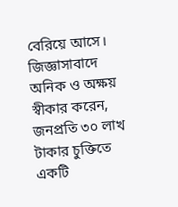বেরিয়ে আসে। জিজ্ঞাসাবাদে অনিক ও অক্ষয় স্বীকার করেন, জনপ্রতি ৩০ লাখ টাকার চুক্তিতে একটি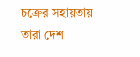চক্রের সহায়তায় তারা দেশ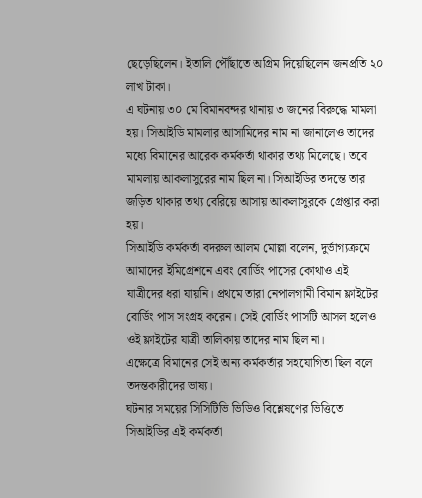ছেড়েছিলেন। ইতালি পৌঁছাতে অগ্রিম দিয়েছিলেন জনপ্রতি ২০ লাখ টাকা।
এ ঘটনায় ৩০ মে বিমানবন্দর থানায় ৩ জনের বিরুদ্ধে মামলা হয়। সিআইডি মামলার আসামিদের নাম না জানালেও তাদের মধ্যে বিমানের আরেক কর্মকর্তা থাকার তথ্য মিলেছে। তবে মামলায় আকলাসুরের নাম ছিল না। সিআইডির তদন্তে তার জড়িত থাকার তথ্য বেরিয়ে আসায় আকলাসুরকে গ্রেপ্তার করা হয়।
সিআইডি কর্মকর্তা বদরুল আলম মোল্লা বলেন, দুর্ভাগ্যক্রমে আমাদের ইমিগ্রেশনে এবং বোর্ডিং পাসের কোথাও এই যাত্রীদের ধরা যায়নি। প্রথমে তারা নেপালগামী বিমান ফ্লাইটের বোর্ডিং পাস সংগ্রহ করেন। সেই বোর্ডিং পাসটি আসল হলেও ওই ফ্লাইটের যাত্রী তালিকায় তাদের নাম ছিল না।
এক্ষেত্রে বিমানের সেই অন্য কর্মকর্তার সহযোগিতা ছিল বলে তদন্তকারীদের ভাষ্য।
ঘটনার সময়ের সিসিটিভি ভিডিও বিশ্লেষণের ভিত্তিতে সিআইডির এই কর্মকর্তা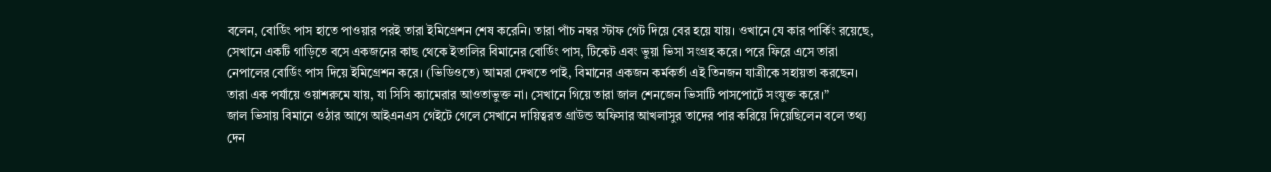বলেন, বোর্ডিং পাস হাতে পাওয়ার পরই তারা ইমিগ্রেশন শেষ করেনি। তারা পাঁচ নম্বর স্টাফ গেট দিয়ে বের হয়ে যায়। ওখানে যে কার পার্কিং রয়েছে, সেখানে একটি গাড়িতে বসে একজনের কাছ থেকে ইতালির বিমানের বোর্ডিং পাস, টিকেট এবং ভুয়া ভিসা সংগ্রহ করে। পরে ফিরে এসে তারা নেপালের বোর্ডিং পাস দিয়ে ইমিগ্রেশন করে। (ভিডিওতে) আমরা দেখতে পাই, বিমানের একজন কর্মকর্তা এই তিনজন যাত্রীকে সহায়তা করছেন। তারা এক পর্যায়ে ওয়াশরুমে যায়, যা সিসি ক্যামেরার আওতাভুক্ত না। সেখানে গিয়ে তারা জাল শেনজেন ভিসাটি পাসপোর্টে সংযুক্ত করে।”
জাল ভিসায় বিমানে ওঠার আগে আইএনএস গেইটে গেলে সেখানে দায়িত্বরত গ্রাউন্ড অফিসার আখলাসুর তাদের পার করিয়ে দিয়েছিলেন বলে তথ্য দেন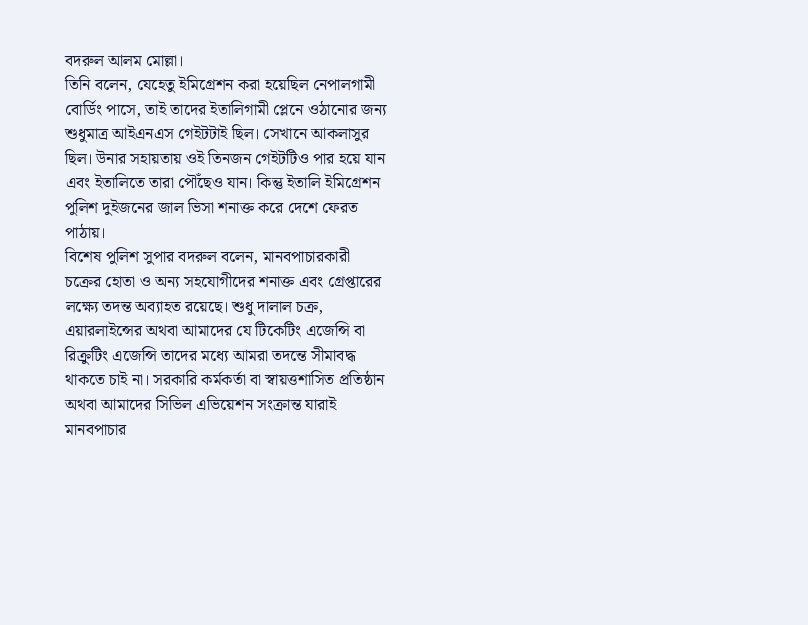বদরুল আলম মোল্লা।
তিনি বলেন, যেহেতু ইমিগ্রেশন করা হয়েছিল নেপালগামী বোর্ডিং পাসে, তাই তাদের ইতালিগামী প্লেনে ওঠানোর জন্য শুধুমাত্র আইএনএস গেইটটাই ছিল। সেখানে আকলাসুর ছিল। উনার সহায়তায় ওই তিনজন গেইটটিও পার হয়ে যান এবং ইতালিতে তারা পৌঁছেও যান। কিন্তু ইতালি ইমিগ্রেশন পুলিশ দুইজনের জাল ভিসা শনাক্ত করে দেশে ফেরত পাঠায়।
বিশেষ পুলিশ সুপার বদরুল বলেন, মানবপাচারকারী চক্রের হোতা ও অন্য সহযোগীদের শনাক্ত এবং গ্রেপ্তারের লক্ষ্যে তদন্ত অব্যাহত রয়েছে। শুধু দালাল চক্র, এয়ারলাইন্সের অথবা আমাদের যে টিকেটিং এজেন্সি বা রিক্রুটিং এজেন্সি তাদের মধ্যে আমরা তদন্তে সীমাবদ্ধ থাকতে চাই না। সরকারি কর্মকর্তা বা স্বায়ত্তশাসিত প্রতিষ্ঠান অথবা আমাদের সিভিল এভিয়েশন সংক্রান্ত যারাই মানবপাচার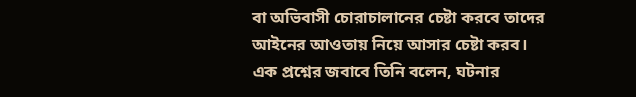বা অভিবাসী চোরাচালানের চেষ্টা করবে তাদের আইনের আওতায় নিয়ে আসার চেষ্টা করব।
এক প্রশ্নের জবাবে তিনি বলেন, ঘটনার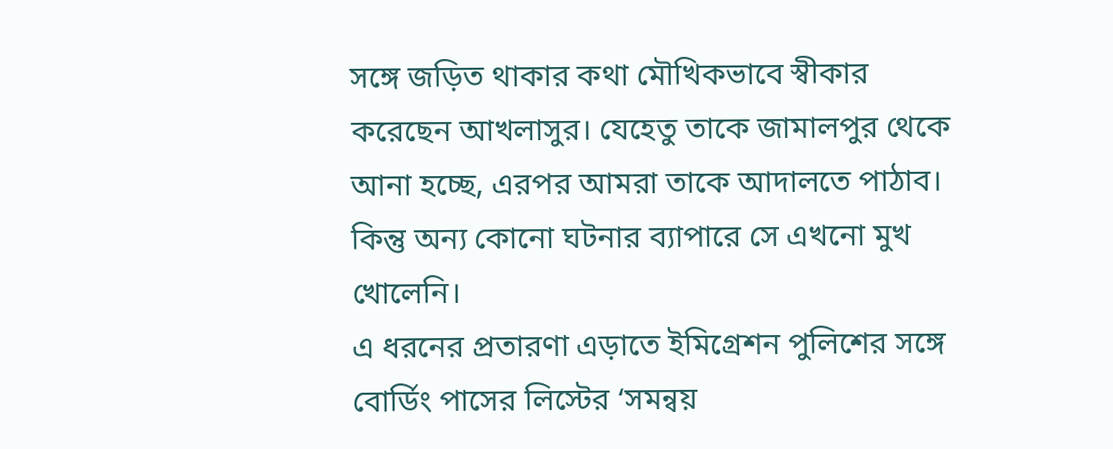সঙ্গে জড়িত থাকার কথা মৌখিকভাবে স্বীকার করেছেন আখলাসুর। যেহেতু তাকে জামালপুর থেকে আনা হচ্ছে, এরপর আমরা তাকে আদালতে পাঠাব। কিন্তু অন্য কোনো ঘটনার ব্যাপারে সে এখনো মুখ খোলেনি।
এ ধরনের প্রতারণা এড়াতে ইমিগ্রেশন পুলিশের সঙ্গে বোর্ডিং পাসের লিস্টের ‘সমন্বয়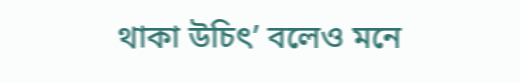থাকা উচিৎ’ বলেও মনে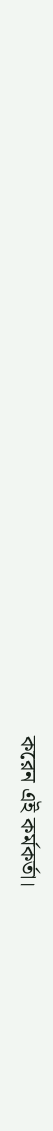করেন এই কর্মকর্তা।